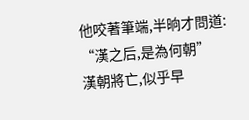他咬著筆端,半晌才問道:
“漢之后,是為何朝”
漢朝將亡,似乎早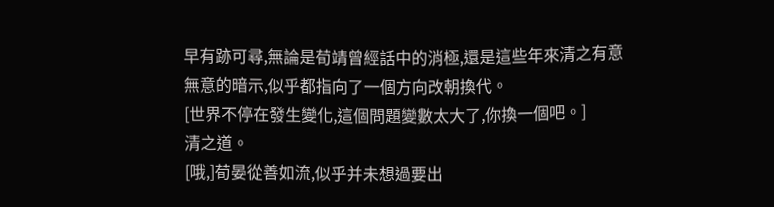早有跡可尋,無論是荀靖曾經話中的消極,還是這些年來清之有意無意的暗示,似乎都指向了一個方向改朝換代。
[世界不停在發生變化,這個問題變數太大了,你換一個吧。]
清之道。
[哦,]荀晏從善如流,似乎并未想過要出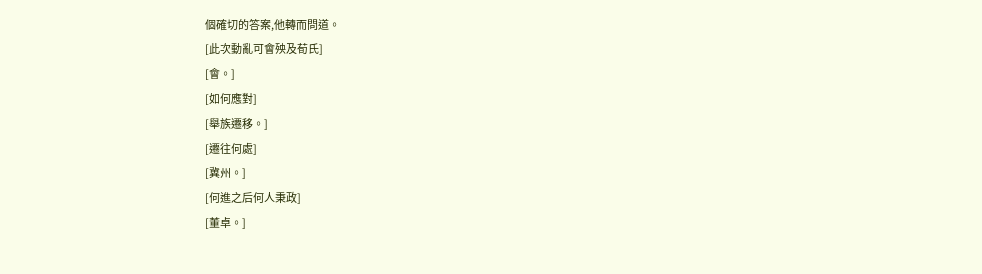個確切的答案,他轉而問道。
[此次動亂可會殃及荀氏]
[會。]
[如何應對]
[舉族遷移。]
[遷往何處]
[冀州。]
[何進之后何人秉政]
[董卓。]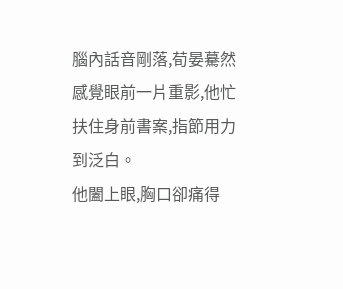腦內話音剛落,荀晏驀然感覺眼前一片重影,他忙扶住身前書案,指節用力到泛白。
他闔上眼,胸口卻痛得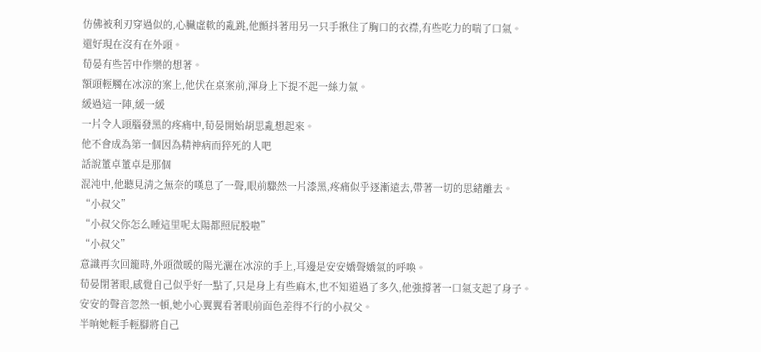仿佛被利刃穿過似的,心臟虛軟的亂跳,他顫抖著用另一只手揪住了胸口的衣襟,有些吃力的喘了口氣。
還好現在沒有在外頭。
荀晏有些苦中作樂的想著。
額頭輕觸在冰涼的案上,他伏在桌案前,渾身上下提不起一絲力氣。
緩過這一陣,緩一緩
一片令人頭腦發黑的疼痛中,荀晏開始胡思亂想起來。
他不會成為第一個因為精神病而猝死的人吧
話說董卓董卓是那個
混沌中,他聽見清之無奈的嘆息了一聲,眼前驟然一片漆黑,疼痛似乎逐漸遠去,帶著一切的思緒離去。
“小叔父”
“小叔父你怎么睡這里呢太陽都照屁股啦”
“小叔父”
意識再次回籠時,外頭微暖的陽光灑在冰涼的手上,耳邊是安安嬌聲嬌氣的呼喚。
荀晏閉著眼,感覺自己似乎好一點了,只是身上有些麻木,也不知道過了多久,他強撐著一口氣支起了身子。
安安的聲音忽然一頓,她小心翼翼看著眼前面色差得不行的小叔父。
半晌她輕手輕腳將自己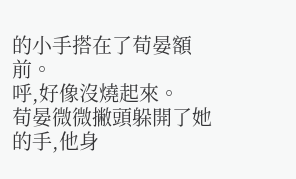的小手搭在了荀晏額前。
呼,好像沒燒起來。
荀晏微微撇頭躲開了她的手,他身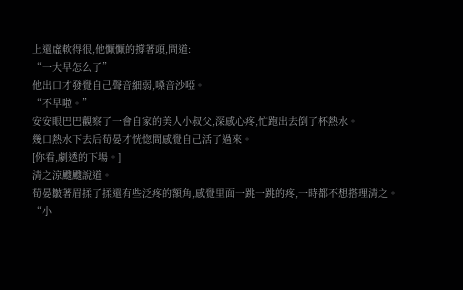上還虛軟得很,他懨懨的撐著頭,問道:
“一大早怎么了”
他出口才發覺自己聲音細弱,嗓音沙啞。
“不早啦。”
安安眼巴巴觀察了一會自家的美人小叔父,深感心疼,忙跑出去倒了杯熱水。
幾口熱水下去后荀晏才恍惚間感覺自己活了過來。
[你看,劇透的下場。]
清之涼颼颼說道。
荀晏皺著眉揉了揉還有些泛疼的額角,感覺里面一跳一跳的疼,一時都不想搭理清之。
“小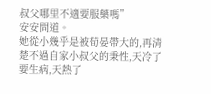叔父哪里不適要服藥嗎”
安安問道。
她從小幾乎是被荀晏帶大的,再清楚不過自家小叔父的秉性,天冷了要生病,天熱了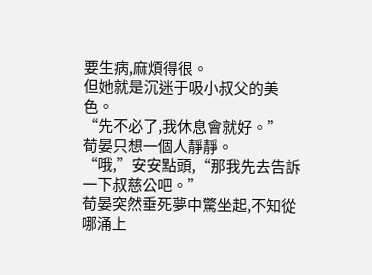要生病,麻煩得很。
但她就是沉迷于吸小叔父的美色。
“先不必了,我休息會就好。”
荀晏只想一個人靜靜。
“哦,”安安點頭,“那我先去告訴一下叔慈公吧。”
荀晏突然垂死夢中驚坐起,不知從哪涌上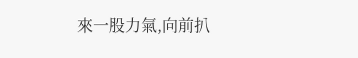來一股力氣,向前扒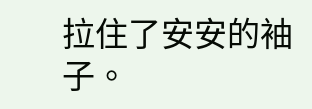拉住了安安的袖子。